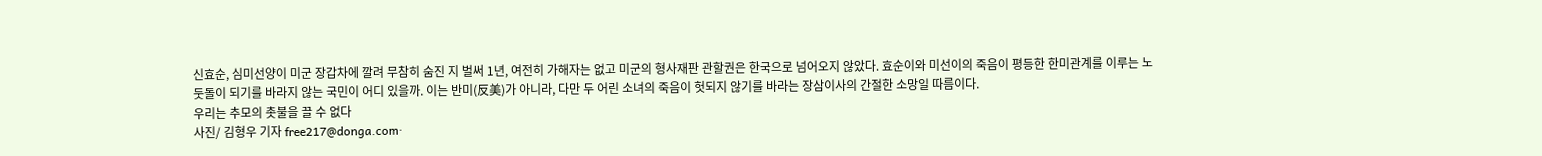신효순, 심미선양이 미군 장갑차에 깔려 무참히 숨진 지 벌써 1년, 여전히 가해자는 없고 미군의 형사재판 관할권은 한국으로 넘어오지 않았다. 효순이와 미선이의 죽음이 평등한 한미관계를 이루는 노둣돌이 되기를 바라지 않는 국민이 어디 있을까. 이는 반미(反美)가 아니라, 다만 두 어린 소녀의 죽음이 헛되지 않기를 바라는 장삼이사의 간절한 소망일 따름이다.
우리는 추모의 촛불을 끌 수 없다
사진/ 김형우 기자 free217@donga.com·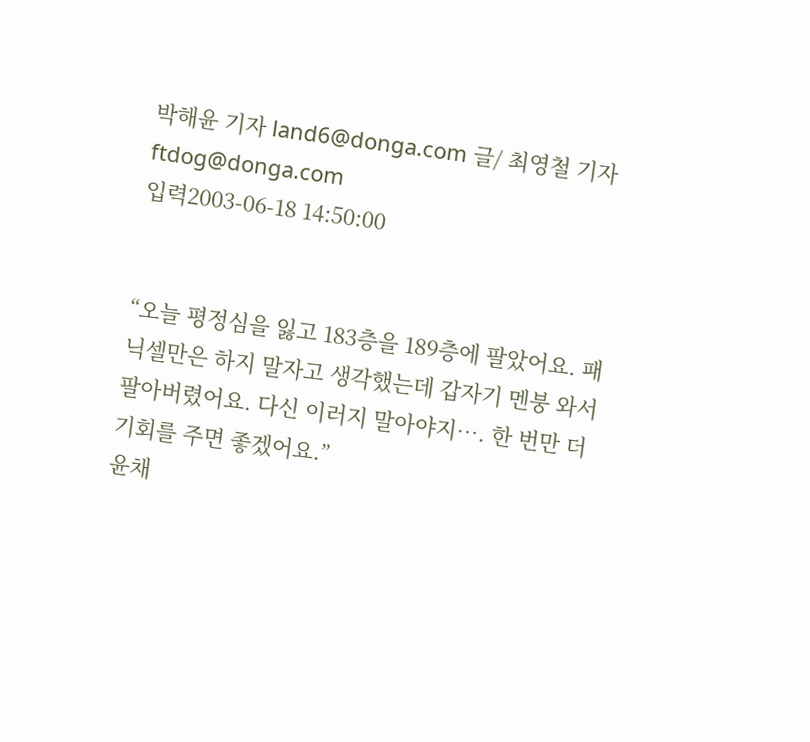박해윤 기자 land6@donga.com 글/ 최영철 기자 ftdog@donga.com
입력2003-06-18 14:50:00


“오늘 평정심을 잃고 183층을 189층에 팔았어요. 패닉셀만은 하지 말자고 생각했는데 갑자기 멘붕 와서 팔아버렸어요. 다신 이러지 말아야지…. 한 번만 더 기회를 주면 좋겠어요.”
윤채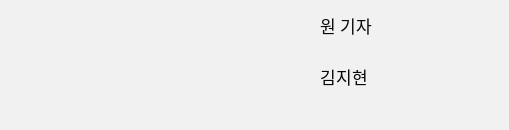원 기자

김지현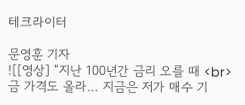테크라이터

문영훈 기자
![[영상] “지난 100년간 금리 오를 때 <br>금 가격도 올라… 지금은 저가 매수 기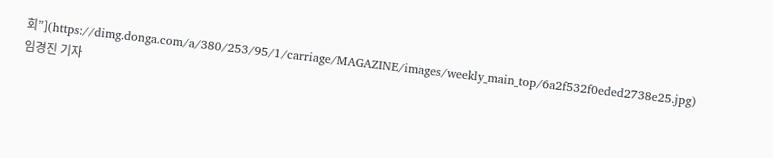회”](https://dimg.donga.com/a/380/253/95/1/carriage/MAGAZINE/images/weekly_main_top/6a2f532f0eded2738e25.jpg)
임경진 기자